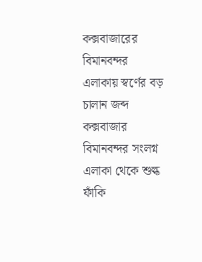কক্সবাজারের বিমানবন্দর এলাকায় স্বর্ণের বড় চালান জব্দ
কক্সবাজার বিমানবন্দর সংলগ্ন এলাকা থেকে শুল্ক ফাঁকি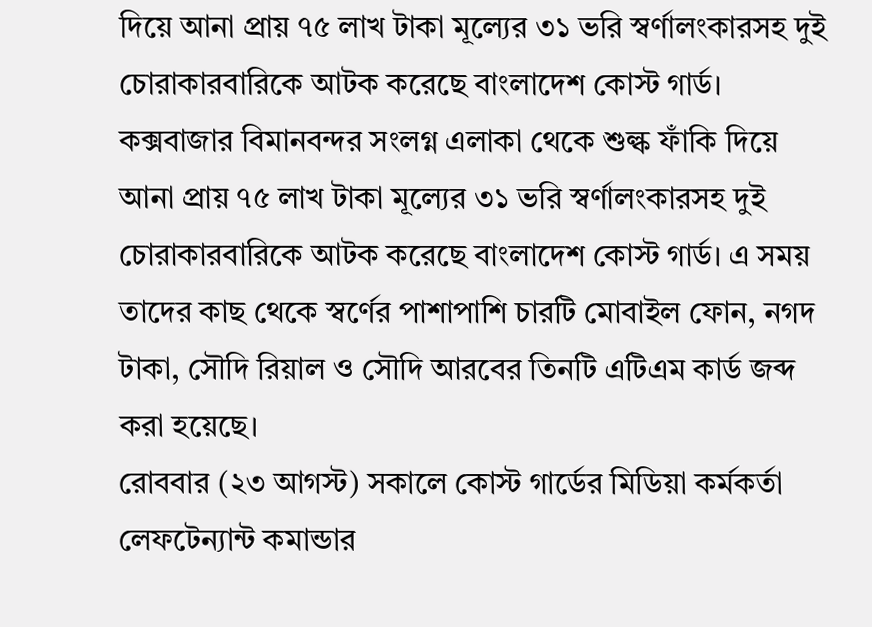দিয়ে আনা প্রায় ৭৫ লাখ টাকা মূল্যের ৩১ ভরি স্বর্ণালংকারসহ দুই চোরাকারবারিকে আটক করেছে বাংলাদেশ কোস্ট গার্ড।
কক্সবাজার বিমানবন্দর সংলগ্ন এলাকা থেকে শুল্ক ফাঁকি দিয়ে আনা প্রায় ৭৫ লাখ টাকা মূল্যের ৩১ ভরি স্বর্ণালংকারসহ দুই চোরাকারবারিকে আটক করেছে বাংলাদেশ কোস্ট গার্ড। এ সময় তাদের কাছ থেকে স্বর্ণের পাশাপাশি চারটি মোবাইল ফোন, নগদ টাকা, সৌদি রিয়াল ও সৌদি আরবের তিনটি এটিএম কার্ড জব্দ করা হয়েছে।
রোববার (২৩ আগস্ট) সকালে কোস্ট গার্ডের মিডিয়া কর্মকর্তা লেফটেন্যান্ট কমান্ডার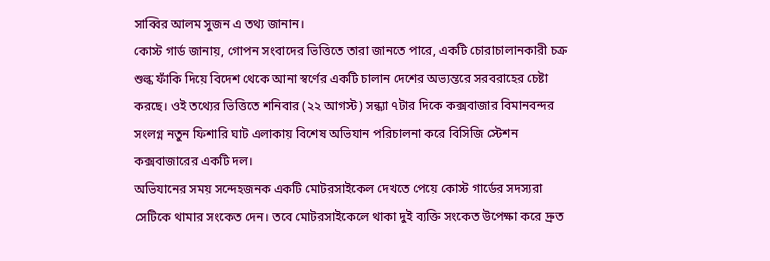সাব্বির আলম সুজন এ তথ্য জানান।
কোস্ট গার্ড জানায়, গোপন সংবাদের ভিত্তিতে তারা জানতে পারে, একটি চোরাচালানকারী চক্র শুল্ক ফাঁকি দিয়ে বিদেশ থেকে আনা স্বর্ণের একটি চালান দেশের অভ্যন্তরে সরবরাহের চেষ্টা করছে। ওই তথ্যের ভিত্তিতে শনিবার (২২ আগস্ট) সন্ধ্যা ৭টার দিকে কক্সবাজার বিমানবন্দর সংলগ্ন নতুন ফিশারি ঘাট এলাকায় বিশেষ অভিযান পরিচালনা করে বিসিজি স্টেশন কক্সবাজারের একটি দল।
অভিযানের সময় সন্দেহজনক একটি মোটরসাইকেল দেখতে পেয়ে কোস্ট গার্ডের সদস্যরা সেটিকে থামার সংকেত দেন। তবে মোটরসাইকেলে থাকা দুই ব্যক্তি সংকেত উপেক্ষা করে দ্রুত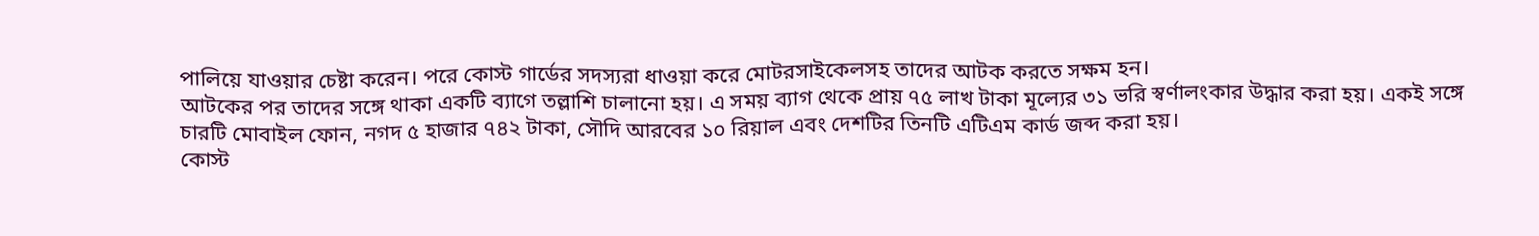পালিয়ে যাওয়ার চেষ্টা করেন। পরে কোস্ট গার্ডের সদস্যরা ধাওয়া করে মোটরসাইকেলসহ তাদের আটক করতে সক্ষম হন।
আটকের পর তাদের সঙ্গে থাকা একটি ব্যাগে তল্লাশি চালানো হয়। এ সময় ব্যাগ থেকে প্রায় ৭৫ লাখ টাকা মূল্যের ৩১ ভরি স্বর্ণালংকার উদ্ধার করা হয়। একই সঙ্গে চারটি মোবাইল ফোন, নগদ ৫ হাজার ৭৪২ টাকা, সৌদি আরবের ১০ রিয়াল এবং দেশটির তিনটি এটিএম কার্ড জব্দ করা হয়।
কোস্ট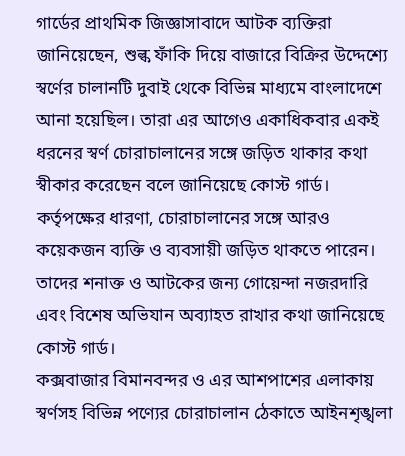গার্ডের প্রাথমিক জিজ্ঞাসাবাদে আটক ব্যক্তিরা জানিয়েছেন, শুল্ক ফাঁকি দিয়ে বাজারে বিক্রির উদ্দেশ্যে স্বর্ণের চালানটি দুবাই থেকে বিভিন্ন মাধ্যমে বাংলাদেশে আনা হয়েছিল। তারা এর আগেও একাধিকবার একই ধরনের স্বর্ণ চোরাচালানের সঙ্গে জড়িত থাকার কথা স্বীকার করেছেন বলে জানিয়েছে কোস্ট গার্ড।
কর্তৃপক্ষের ধারণা, চোরাচালানের সঙ্গে আরও কয়েকজন ব্যক্তি ও ব্যবসায়ী জড়িত থাকতে পারেন। তাদের শনাক্ত ও আটকের জন্য গোয়েন্দা নজরদারি এবং বিশেষ অভিযান অব্যাহত রাখার কথা জানিয়েছে কোস্ট গার্ড।
কক্সবাজার বিমানবন্দর ও এর আশপাশের এলাকায় স্বর্ণসহ বিভিন্ন পণ্যের চোরাচালান ঠেকাতে আইনশৃঙ্খলা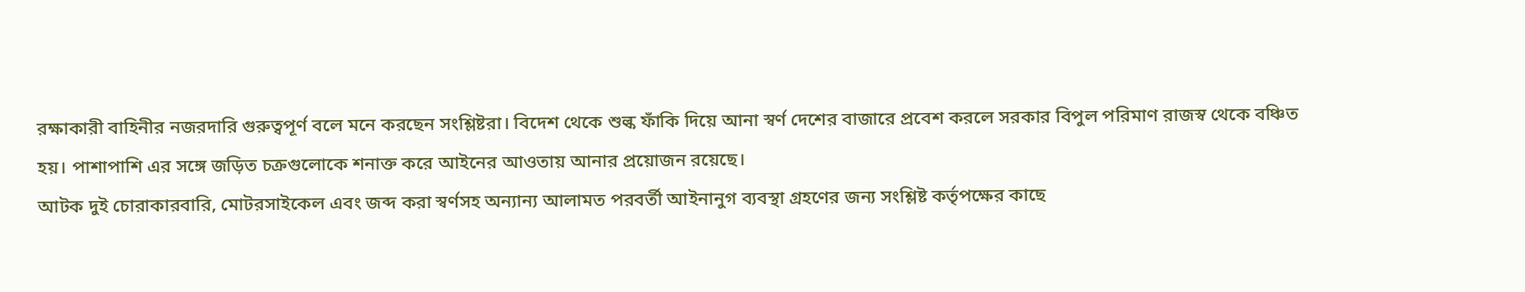রক্ষাকারী বাহিনীর নজরদারি গুরুত্বপূর্ণ বলে মনে করছেন সংশ্লিষ্টরা। বিদেশ থেকে শুল্ক ফাঁকি দিয়ে আনা স্বর্ণ দেশের বাজারে প্রবেশ করলে সরকার বিপুল পরিমাণ রাজস্ব থেকে বঞ্চিত হয়। পাশাপাশি এর সঙ্গে জড়িত চক্রগুলোকে শনাক্ত করে আইনের আওতায় আনার প্রয়োজন রয়েছে।
আটক দুই চোরাকারবারি, মোটরসাইকেল এবং জব্দ করা স্বর্ণসহ অন্যান্য আলামত পরবর্তী আইনানুগ ব্যবস্থা গ্রহণের জন্য সংশ্লিষ্ট কর্তৃপক্ষের কাছে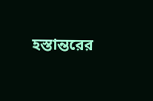হস্তান্তরের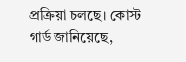প্রক্রিয়া চলছে। কোস্ট গার্ড জানিয়েছে,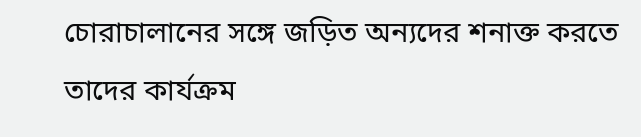চোরাচালানের সঙ্গে জড়িত অন্যদের শনাক্ত করতে তাদের কার্যক্রম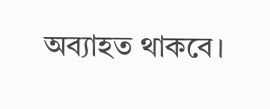অব্যাহত থাকবে।